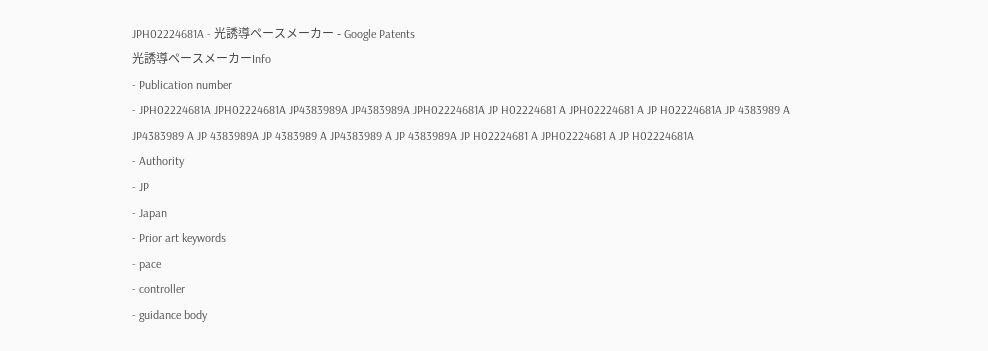JPH02224681A - 光誘導ペースメーカー - Google Patents
光誘導ペースメーカーInfo
- Publication number
- JPH02224681A JPH02224681A JP4383989A JP4383989A JPH02224681A JP H02224681 A JPH02224681 A JP H02224681A JP 4383989 A JP4383989 A JP 4383989A JP 4383989 A JP4383989 A JP 4383989A JP H02224681 A JPH02224681 A JP H02224681A
- Authority
- JP
- Japan
- Prior art keywords
- pace
- controller
- guidance body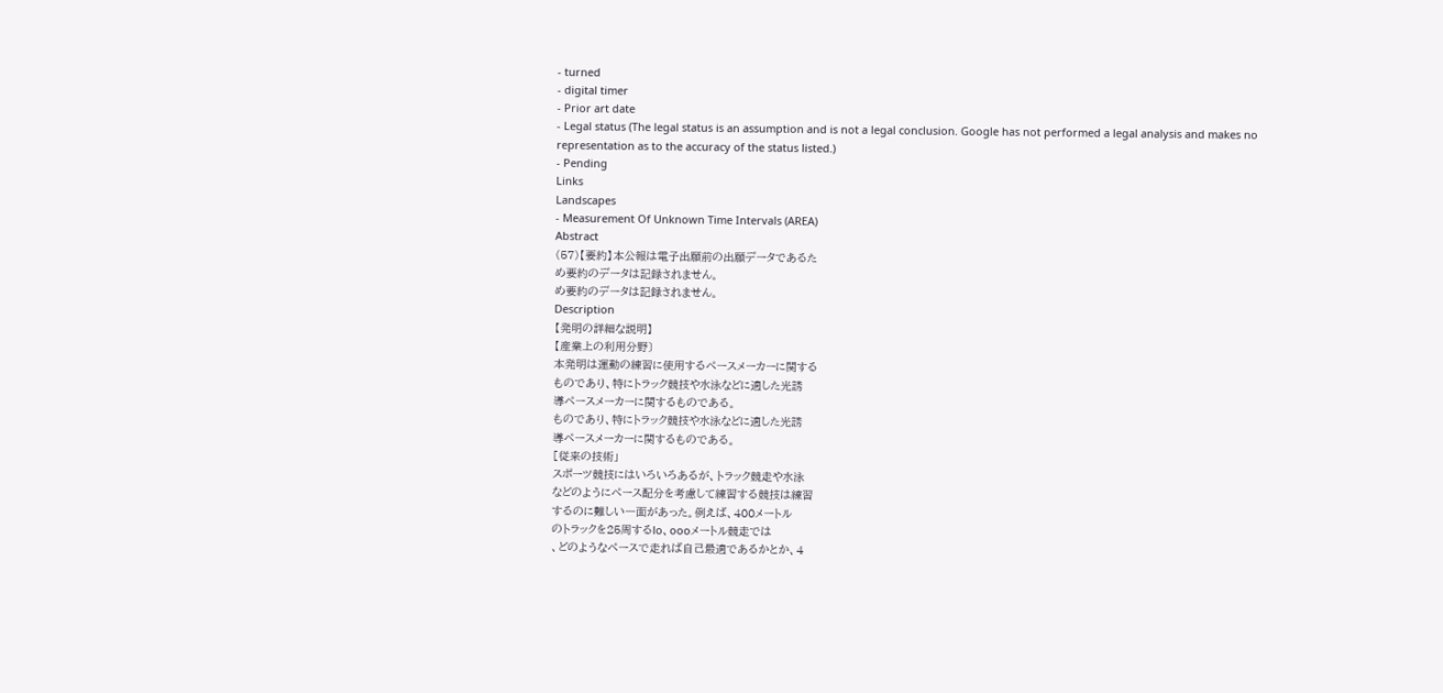- turned
- digital timer
- Prior art date
- Legal status (The legal status is an assumption and is not a legal conclusion. Google has not performed a legal analysis and makes no representation as to the accuracy of the status listed.)
- Pending
Links
Landscapes
- Measurement Of Unknown Time Intervals (AREA)
Abstract
(57)【要約】本公報は電子出願前の出願データであるた
め要約のデータは記録されません。
め要約のデータは記録されません。
Description
【発明の詳細な説明】
【産業上の利用分野〕
本発明は運動の練習に使用するペースメーカーに関する
ものであり、特にトラック競技や水泳などに適した光誘
導ペースメーカーに関するものである。
ものであり、特にトラック競技や水泳などに適した光誘
導ペースメーカーに関するものである。
[従来の技術」
スポーツ競技にはいろいろあるが、トラック競走や水泳
などのようにペース配分を考慮して練習する競技は練習
するのに難しい一面があった。例えば、400メートル
のトラックを25周するlo、oooメートル競走では
、どのようなペースで走れば自己最適であるかとか、4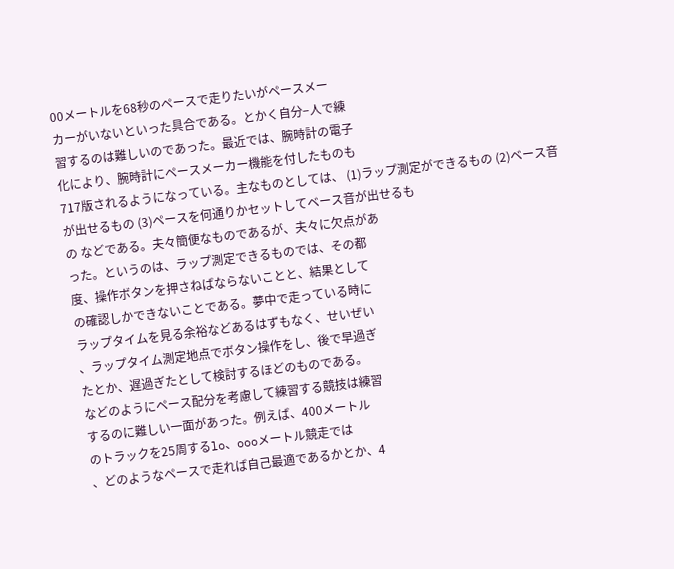00メートルを68秒のペースで走りたいがペースメー
カーがいないといった具合である。とかく自分−人で練
習するのは難しいのであった。最近では、腕時計の電子
化により、腕時計にペースメーカー機能を付したものも
717版されるようになっている。主なものとしては、 (1)ラップ測定ができるもの (2)ベース音が出せるもの (3)ペースを何通りかセットしてベース音が出せるも
の などである。夫々簡便なものであるが、夫々に欠点があ
った。というのは、ラップ測定できるものでは、その都
度、操作ボタンを押さねばならないことと、結果として
の確認しかできないことである。夢中で走っている時に
ラップタイムを見る余裕などあるはずもなく、せいぜい
、ラップタイム測定地点でボタン操作をし、後で早過ぎ
たとか、遅過ぎたとして検討するほどのものである。
などのようにペース配分を考慮して練習する競技は練習
するのに難しい一面があった。例えば、400メートル
のトラックを25周するlo、oooメートル競走では
、どのようなペースで走れば自己最適であるかとか、4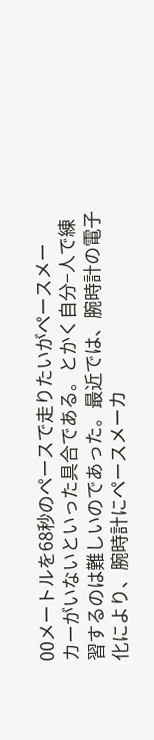00メートルを68秒のペースで走りたいがペースメー
カーがいないといった具合である。とかく自分−人で練
習するのは難しいのであった。最近では、腕時計の電子
化により、腕時計にペースメーカ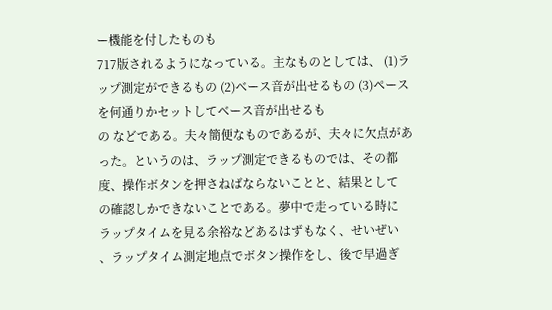ー機能を付したものも
717版されるようになっている。主なものとしては、 (1)ラップ測定ができるもの (2)ベース音が出せるもの (3)ペースを何通りかセットしてベース音が出せるも
の などである。夫々簡便なものであるが、夫々に欠点があ
った。というのは、ラップ測定できるものでは、その都
度、操作ボタンを押さねばならないことと、結果として
の確認しかできないことである。夢中で走っている時に
ラップタイムを見る余裕などあるはずもなく、せいぜい
、ラップタイム測定地点でボタン操作をし、後で早過ぎ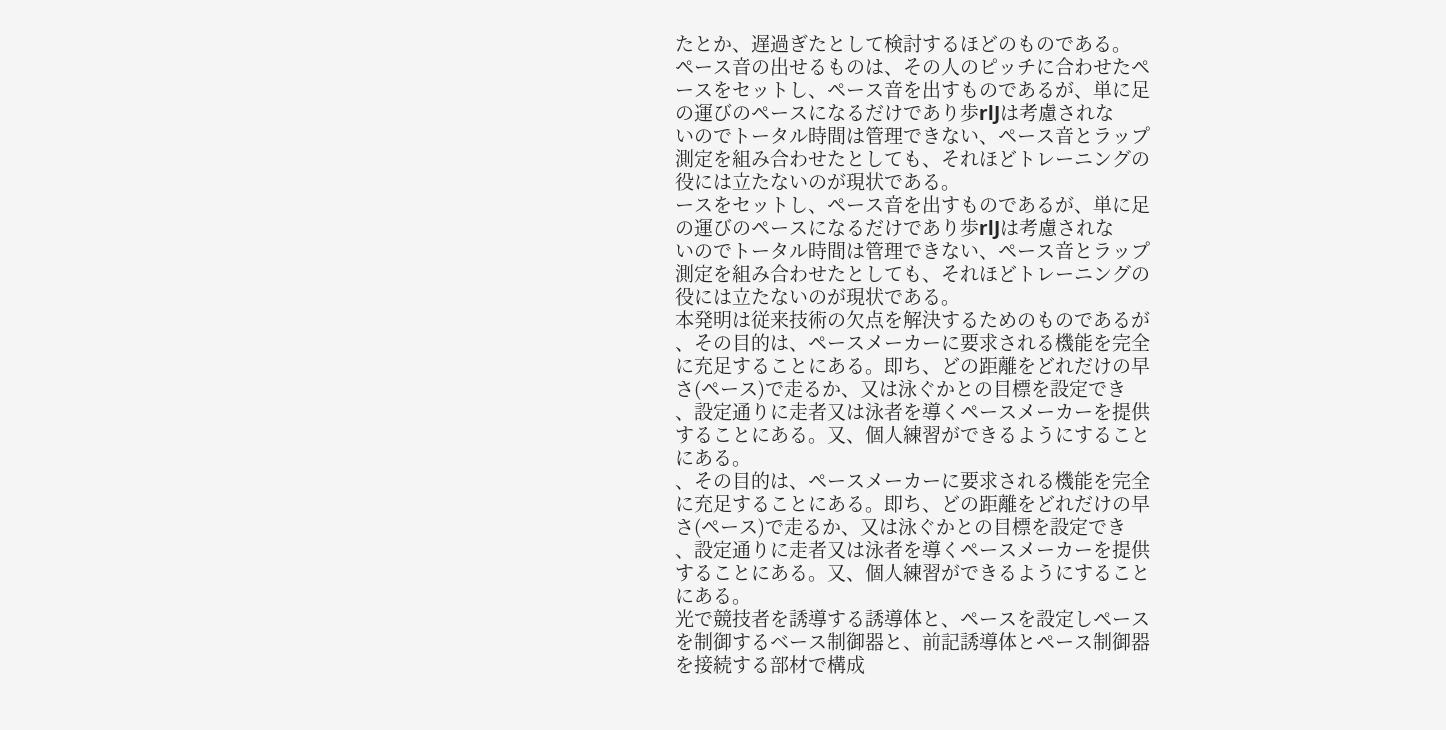たとか、遅過ぎたとして検討するほどのものである。
ペース音の出せるものは、その人のピッチに合わせたペ
ースをセットし、ペース音を出すものであるが、単に足
の運びのペースになるだけであり歩rlJは考慮されな
いのでトータル時間は管理できない、ペース音とラップ
測定を組み合わせたとしても、それほどトレーニングの
役には立たないのが現状である。
ースをセットし、ペース音を出すものであるが、単に足
の運びのペースになるだけであり歩rlJは考慮されな
いのでトータル時間は管理できない、ペース音とラップ
測定を組み合わせたとしても、それほどトレーニングの
役には立たないのが現状である。
本発明は従来技術の欠点を解決するためのものであるが
、その目的は、ペースメーカーに要求される機能を完全
に充足することにある。即ち、どの距離をどれだけの早
さ(ペース)で走るか、又は泳ぐかとの目標を設定でき
、設定通りに走者又は泳者を導くペースメーカーを提供
することにある。又、個人練習ができるようにすること
にある。
、その目的は、ペースメーカーに要求される機能を完全
に充足することにある。即ち、どの距離をどれだけの早
さ(ペース)で走るか、又は泳ぐかとの目標を設定でき
、設定通りに走者又は泳者を導くペースメーカーを提供
することにある。又、個人練習ができるようにすること
にある。
光で競技者を誘導する誘導体と、ペースを設定しペース
を制御するベース制御器と、前記誘導体とペース制御器
を接続する部材で構成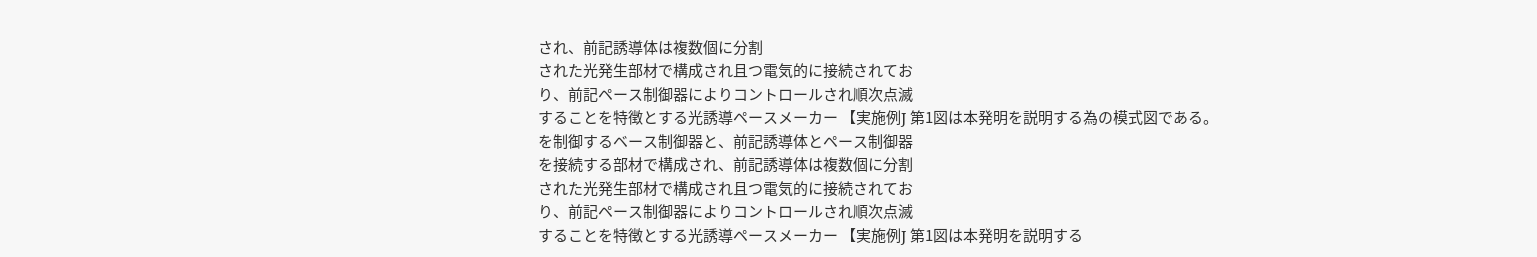され、前記誘導体は複数個に分割
された光発生部材で構成され且つ電気的に接続されてお
り、前記ペース制御器によりコントロールされ順次点滅
することを特徴とする光誘導ペースメーカー 【実施例J 第1図は本発明を説明する為の模式図である。
を制御するベース制御器と、前記誘導体とペース制御器
を接続する部材で構成され、前記誘導体は複数個に分割
された光発生部材で構成され且つ電気的に接続されてお
り、前記ペース制御器によりコントロールされ順次点滅
することを特徴とする光誘導ペースメーカー 【実施例J 第1図は本発明を説明する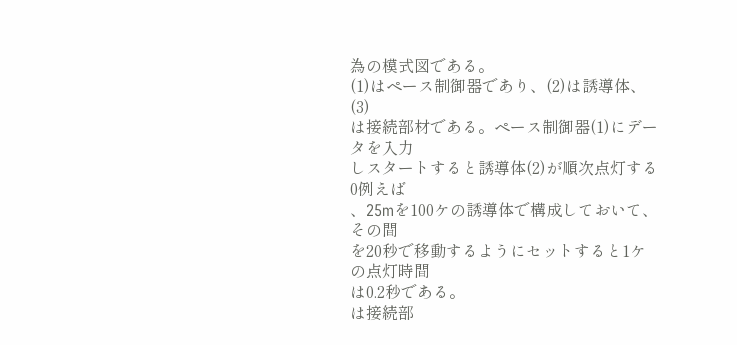為の模式図である。
(1)はペース制御器であり、(2)は誘導体、(3)
は接続部材である。ペース制御器(1)にデータを入力
しスタートすると誘導体(2)が順次点灯する0例えば
、25mを100ケの誘導体で構成しておいて、その間
を20秒で移動するようにセットすると1ケの点灯時間
は0.2秒である。
は接続部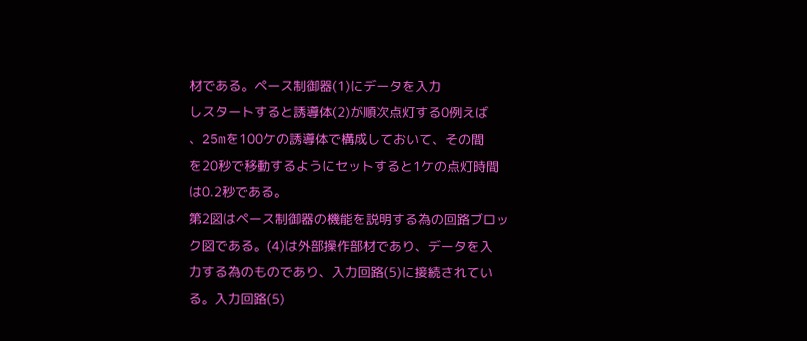材である。ペース制御器(1)にデータを入力
しスタートすると誘導体(2)が順次点灯する0例えば
、25mを100ケの誘導体で構成しておいて、その間
を20秒で移動するようにセットすると1ケの点灯時間
は0.2秒である。
第2図はペース制御器の機能を説明する為の回路ブロッ
ク図である。(4)は外部操作部材であり、データを入
力する為のものであり、入力回路(5)に接続されてい
る。入力回路(5)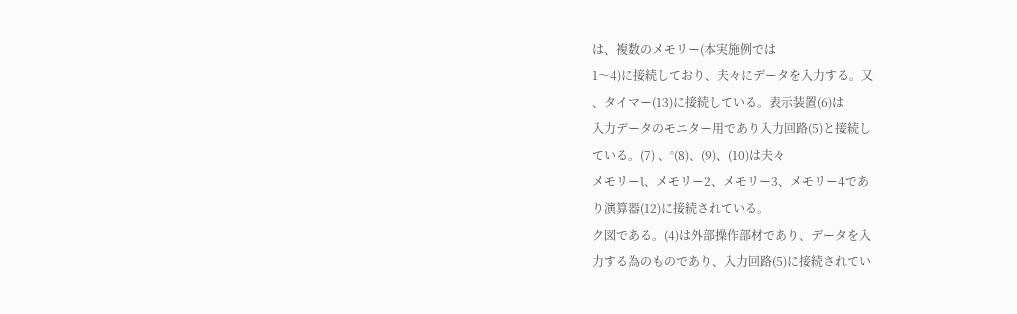は、複数のメモリー(本実施例では
1〜4)に接続しており、夫々にデータを入力する。又
、タイマー(13)に接続している。表示装置(6)は
入力データのモニター用であり入力回路(5)と接続し
ている。(7) 、°(8)、(9)、(10)は夫々
メモリーl、メモリー2、メモリー3、メモリー4であ
り演算器(12)に接続されている。
ク図である。(4)は外部操作部材であり、データを入
力する為のものであり、入力回路(5)に接続されてい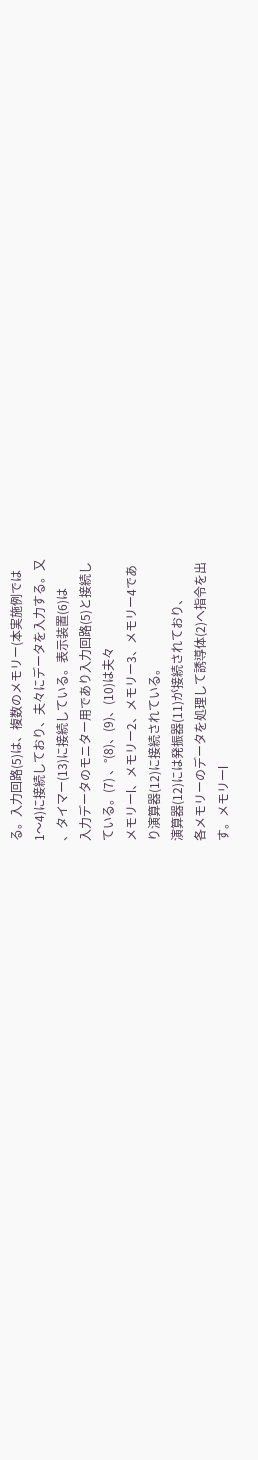る。入力回路(5)は、複数のメモリー(本実施例では
1〜4)に接続しており、夫々にデータを入力する。又
、タイマー(13)に接続している。表示装置(6)は
入力データのモニター用であり入力回路(5)と接続し
ている。(7) 、°(8)、(9)、(10)は夫々
メモリーl、メモリー2、メモリー3、メモリー4であ
り演算器(12)に接続されている。
演算器(12)には発振器(11)が接続されており、
各メモリーのデータを処理して誘導体(2)へ指令を出
す。メモリーl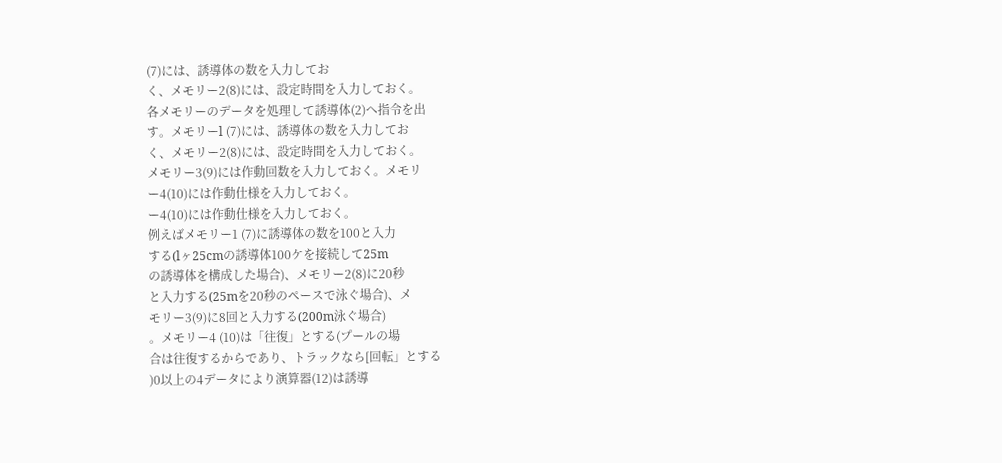(7)には、誘導体の数を入力してお
く、メモリー2(8)には、設定時間を入力しておく。
各メモリーのデータを処理して誘導体(2)へ指令を出
す。メモリーl (7)には、誘導体の数を入力してお
く、メモリー2(8)には、設定時間を入力しておく。
メモリー3(9)には作動回数を入力しておく。メモリ
ー4(10)には作動仕様を入力しておく。
ー4(10)には作動仕様を入力しておく。
例えばメモリー1 (7)に誘導体の数を100と入力
する(lヶ25cmの誘導体100ケを接続して25m
の誘導体を構成した場合)、メモリー2(8)に20秒
と入力する(25mを20秒のペースで泳ぐ場合)、メ
モリー3(9)に8回と入力する(200m泳ぐ場合)
。メモリー4 (10)は「往復」とする(プールの場
合は往復するからであり、トラックなら[回転」とする
)0以上の4データにより演算器(12)は誘導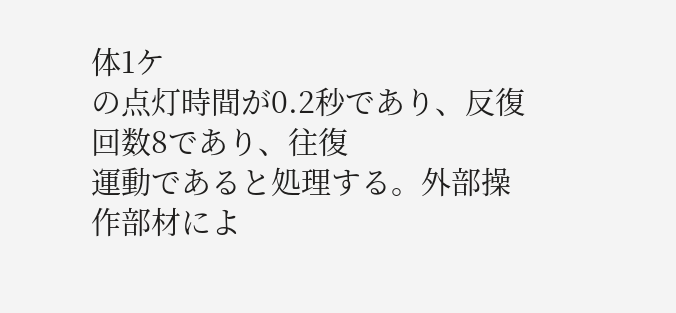体1ケ
の点灯時間が0.2秒であり、反復回数8であり、往復
運動であると処理する。外部操作部材によ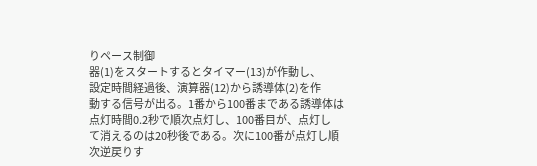りペース制御
器(1)をスタートするとタイマー(13)が作動し、
設定時間経過後、演算器(12)から誘導体(2)を作
動する信号が出る。1番から100番まである誘導体は
点灯時間0.2秒で順次点灯し、100番目が、点灯し
て消えるのは20秒後である。次に100番が点灯し順
次逆戻りす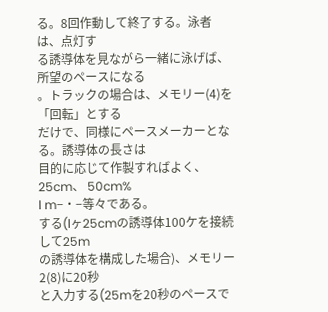る。8回作動して終了する。泳者は、点灯す
る誘導体を見ながら一緒に泳げば、所望のペースになる
。トラックの場合は、メモリー(4)を「回転」とする
だけで、同様にペースメーカーとなる。誘導体の長さは
目的に応じて作製すればよく、25cm、 50cm%
l m−・−等々である。
する(lヶ25cmの誘導体100ケを接続して25m
の誘導体を構成した場合)、メモリー2(8)に20秒
と入力する(25mを20秒のペースで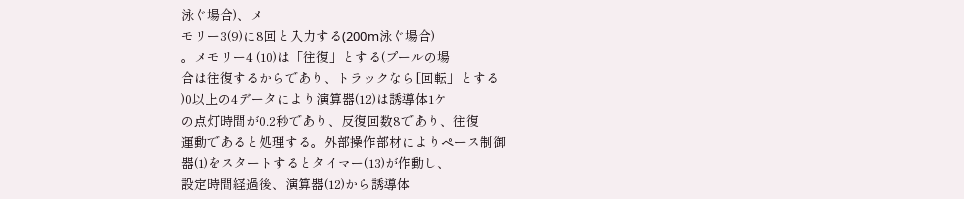泳ぐ場合)、メ
モリー3(9)に8回と入力する(200m泳ぐ場合)
。メモリー4 (10)は「往復」とする(プールの場
合は往復するからであり、トラックなら[回転」とする
)0以上の4データにより演算器(12)は誘導体1ケ
の点灯時間が0.2秒であり、反復回数8であり、往復
運動であると処理する。外部操作部材によりペース制御
器(1)をスタートするとタイマー(13)が作動し、
設定時間経過後、演算器(12)から誘導体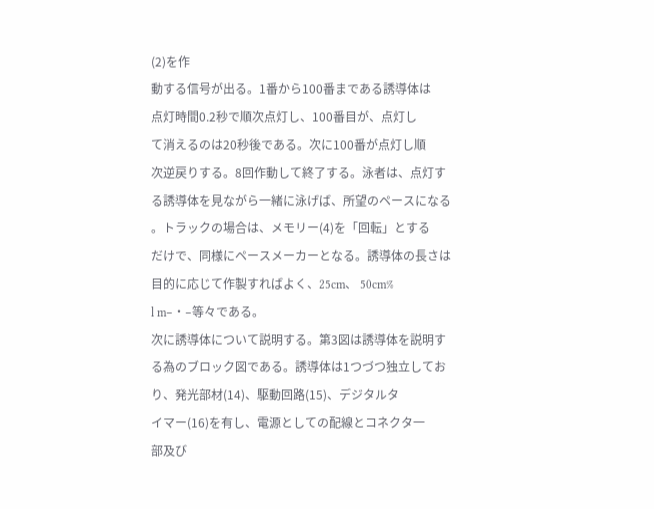(2)を作
動する信号が出る。1番から100番まである誘導体は
点灯時間0.2秒で順次点灯し、100番目が、点灯し
て消えるのは20秒後である。次に100番が点灯し順
次逆戻りする。8回作動して終了する。泳者は、点灯す
る誘導体を見ながら一緒に泳げば、所望のペースになる
。トラックの場合は、メモリー(4)を「回転」とする
だけで、同様にペースメーカーとなる。誘導体の長さは
目的に応じて作製すればよく、25cm、 50cm%
l m−・−等々である。
次に誘導体について説明する。第3図は誘導体を説明す
る為のブロック図である。誘導体は1つづつ独立してお
り、発光部材(14)、駆動回路(15)、デジタルタ
イマー(16)を有し、電源としての配線とコネクタ一
部及び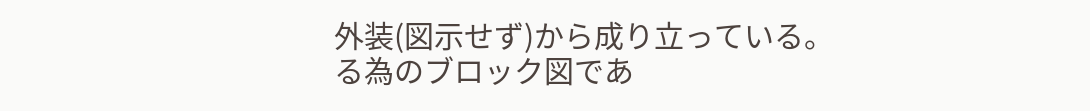外装(図示せず)から成り立っている。
る為のブロック図であ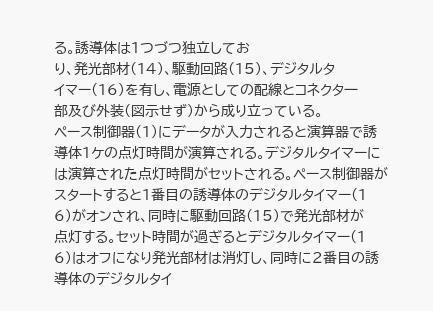る。誘導体は1つづつ独立してお
り、発光部材(14)、駆動回路(15)、デジタルタ
イマー(16)を有し、電源としての配線とコネクタ一
部及び外装(図示せず)から成り立っている。
ペース制御器(1)にデータが入力されると演算器で誘
導体1ケの点灯時間が演算される。デジタルタイマーに
は演算された点灯時間がセットされる。ペース制御器が
スタートすると1番目の誘導体のデジタルタイマー(1
6)がオンされ、同時に駆動回路(15)で発光部材が
点灯する。セット時間が過ぎるとデジタルタイマー(1
6)はオフになり発光部材は消灯し、同時に2番目の誘
導体のデジタルタイ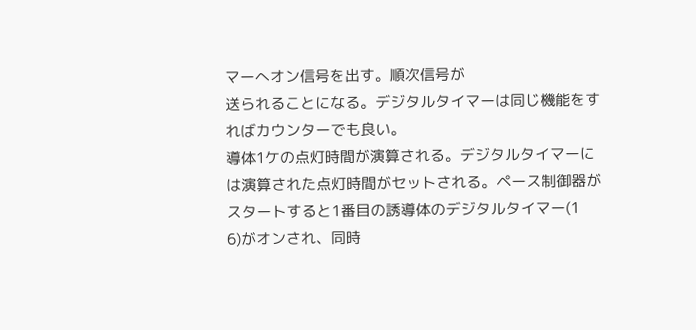マーへオン信号を出す。順次信号が
送られることになる。デジタルタイマーは同じ機能をす
ればカウンターでも良い。
導体1ケの点灯時間が演算される。デジタルタイマーに
は演算された点灯時間がセットされる。ペース制御器が
スタートすると1番目の誘導体のデジタルタイマー(1
6)がオンされ、同時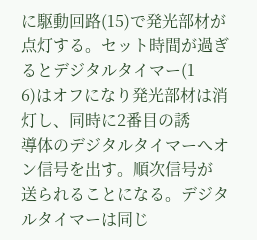に駆動回路(15)で発光部材が
点灯する。セット時間が過ぎるとデジタルタイマー(1
6)はオフになり発光部材は消灯し、同時に2番目の誘
導体のデジタルタイマーへオン信号を出す。順次信号が
送られることになる。デジタルタイマーは同じ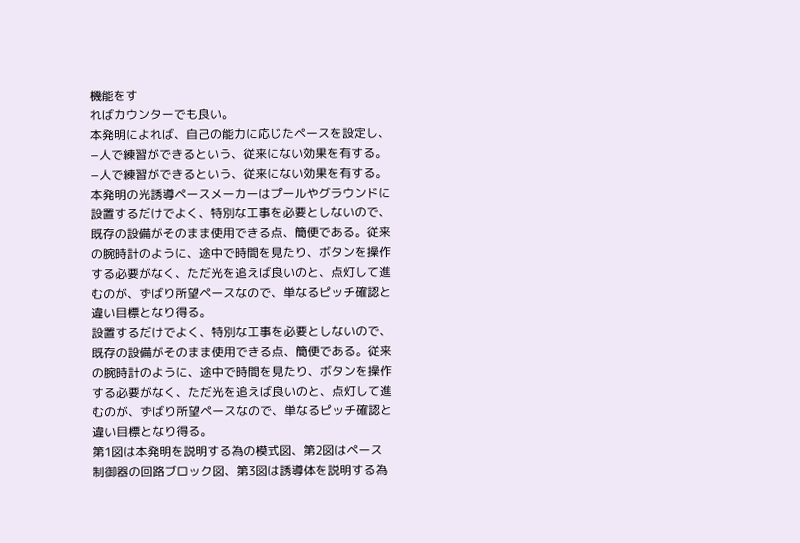機能をす
ればカウンターでも良い。
本発明によれば、自己の能力に応じたペースを設定し、
−人で練習ができるという、従来にない効果を有する。
−人で練習ができるという、従来にない効果を有する。
本発明の光誘導ペースメーカーはプールやグラウンドに
設置するだけでよく、特別な工事を必要としないので、
既存の設備がそのまま使用できる点、簡便である。従来
の腕時計のように、途中で時間を見たり、ボタンを操作
する必要がなく、ただ光を追えば良いのと、点灯して進
むのが、ずばり所望ペースなので、単なるピッチ確認と
違い目標となり得る。
設置するだけでよく、特別な工事を必要としないので、
既存の設備がそのまま使用できる点、簡便である。従来
の腕時計のように、途中で時間を見たり、ボタンを操作
する必要がなく、ただ光を追えば良いのと、点灯して進
むのが、ずばり所望ペースなので、単なるピッチ確認と
違い目標となり得る。
第1図は本発明を説明する為の模式図、第2図はペース
制御器の回路ブロック図、第3図は誘導体を説明する為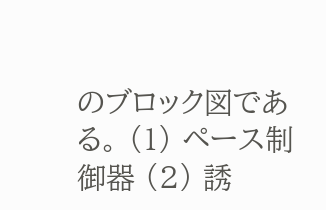のブロック図である。 (1) ペース制御器 (2) 誘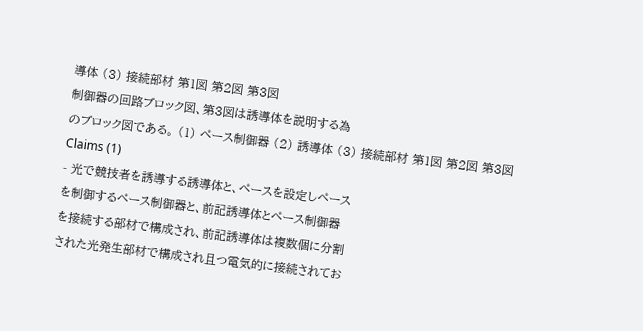導体 (3) 接続部材 第1図 第2図 第3図
制御器の回路ブロック図、第3図は誘導体を説明する為
のブロック図である。 (1) ペース制御器 (2) 誘導体 (3) 接続部材 第1図 第2図 第3図
Claims (1)
- 光で競技者を誘導する誘導体と、ペースを設定しペース
を制御するペース制御器と、前記誘導体とペース制御器
を接続する部材で構成され、前記誘導体は複数個に分割
された光発生部材で構成され且つ電気的に接続されてお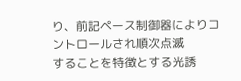り、前記ペース制御器によりコントロールされ順次点滅
することを特徴とする光誘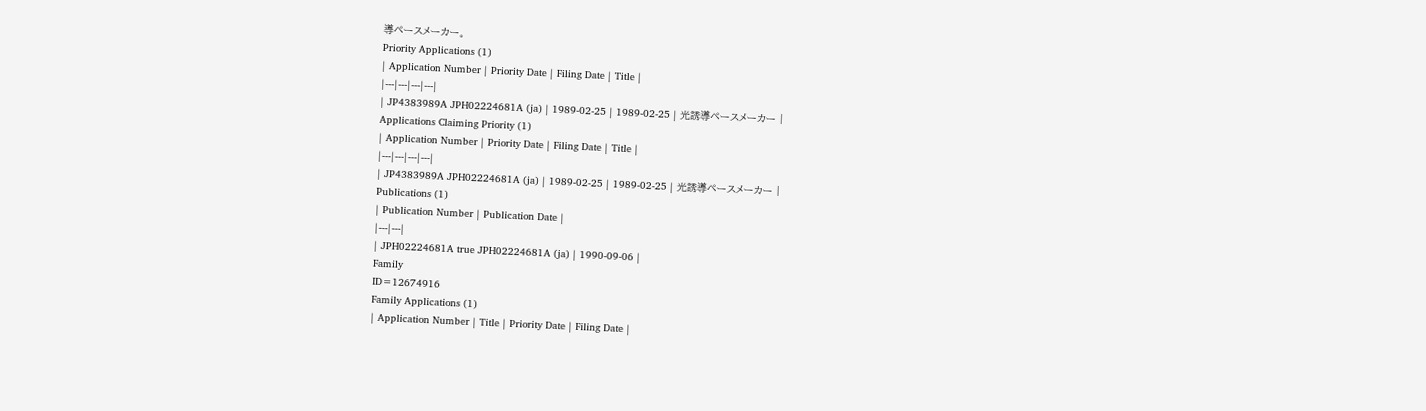導ペースメーカー。
Priority Applications (1)
| Application Number | Priority Date | Filing Date | Title |
|---|---|---|---|
| JP4383989A JPH02224681A (ja) | 1989-02-25 | 1989-02-25 | 光誘導ペースメーカー |
Applications Claiming Priority (1)
| Application Number | Priority Date | Filing Date | Title |
|---|---|---|---|
| JP4383989A JPH02224681A (ja) | 1989-02-25 | 1989-02-25 | 光誘導ペースメーカー |
Publications (1)
| Publication Number | Publication Date |
|---|---|
| JPH02224681A true JPH02224681A (ja) | 1990-09-06 |
Family
ID=12674916
Family Applications (1)
| Application Number | Title | Priority Date | Filing Date |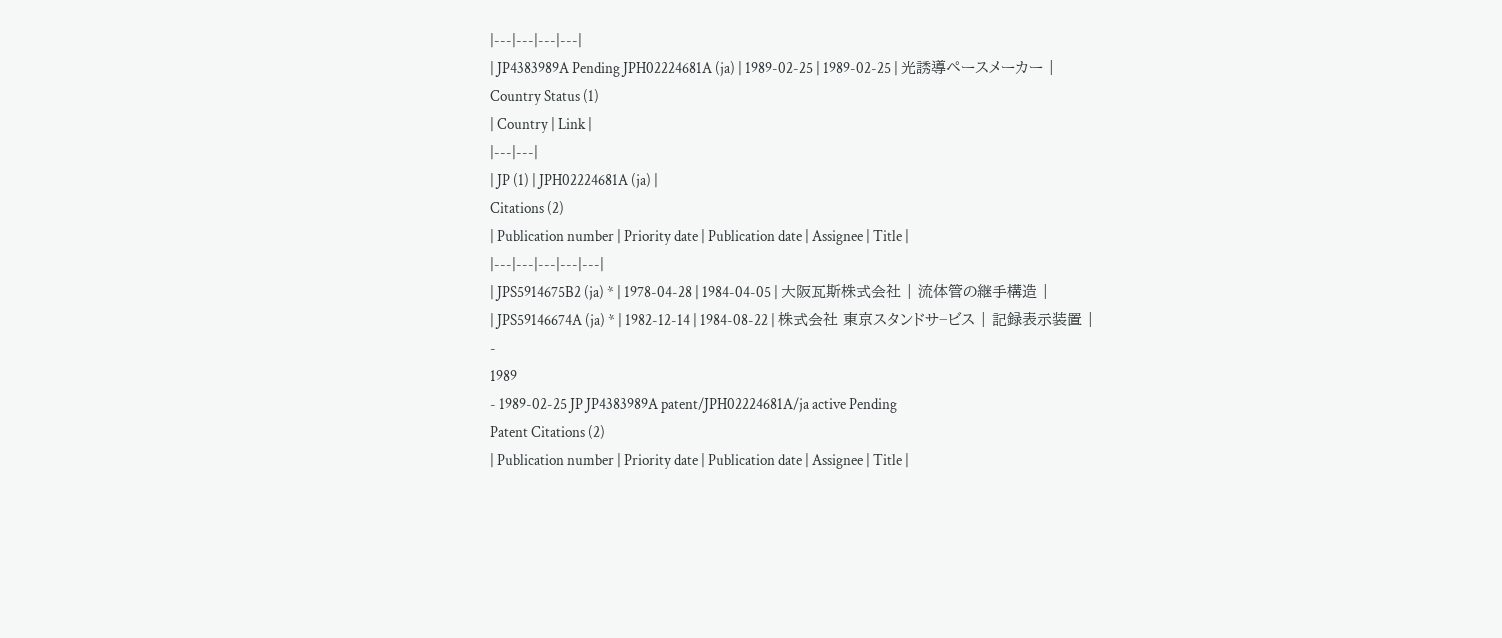|---|---|---|---|
| JP4383989A Pending JPH02224681A (ja) | 1989-02-25 | 1989-02-25 | 光誘導ペースメーカー |
Country Status (1)
| Country | Link |
|---|---|
| JP (1) | JPH02224681A (ja) |
Citations (2)
| Publication number | Priority date | Publication date | Assignee | Title |
|---|---|---|---|---|
| JPS5914675B2 (ja) * | 1978-04-28 | 1984-04-05 | 大阪瓦斯株式会社 | 流体管の継手構造 |
| JPS59146674A (ja) * | 1982-12-14 | 1984-08-22 | 株式会社 東京スタンドサ−ビス | 記録表示装置 |
-
1989
- 1989-02-25 JP JP4383989A patent/JPH02224681A/ja active Pending
Patent Citations (2)
| Publication number | Priority date | Publication date | Assignee | Title |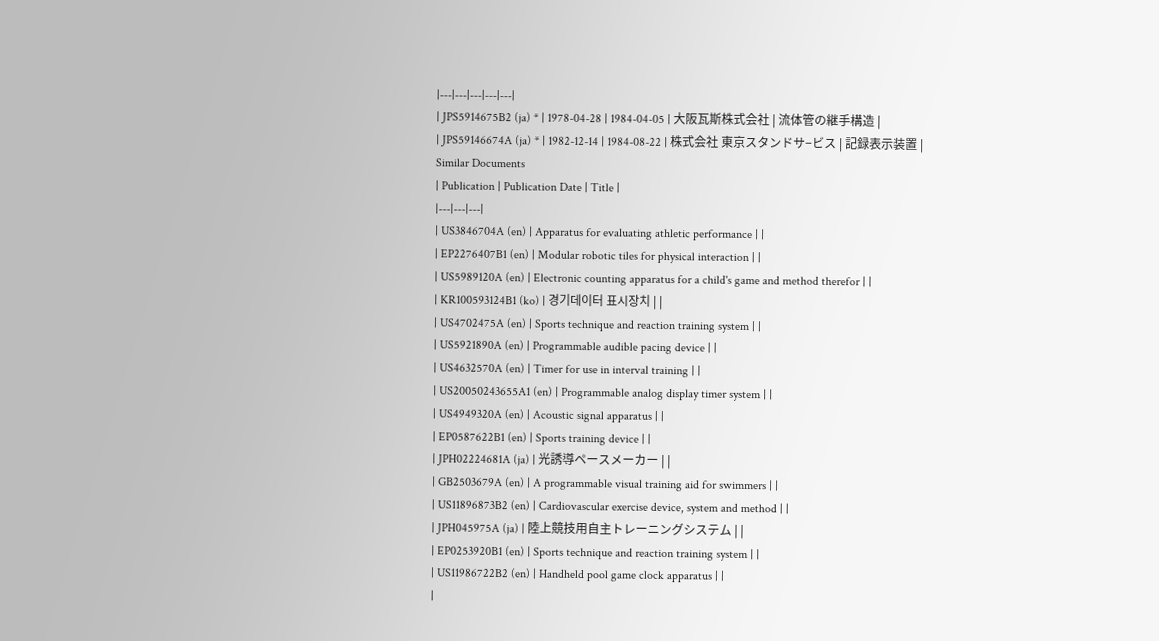|---|---|---|---|---|
| JPS5914675B2 (ja) * | 1978-04-28 | 1984-04-05 | 大阪瓦斯株式会社 | 流体管の継手構造 |
| JPS59146674A (ja) * | 1982-12-14 | 1984-08-22 | 株式会社 東京スタンドサ−ビス | 記録表示装置 |
Similar Documents
| Publication | Publication Date | Title |
|---|---|---|
| US3846704A (en) | Apparatus for evaluating athletic performance | |
| EP2276407B1 (en) | Modular robotic tiles for physical interaction | |
| US5989120A (en) | Electronic counting apparatus for a child's game and method therefor | |
| KR100593124B1 (ko) | 경기데이터 표시장치 | |
| US4702475A (en) | Sports technique and reaction training system | |
| US5921890A (en) | Programmable audible pacing device | |
| US4632570A (en) | Timer for use in interval training | |
| US20050243655A1 (en) | Programmable analog display timer system | |
| US4949320A (en) | Acoustic signal apparatus | |
| EP0587622B1 (en) | Sports training device | |
| JPH02224681A (ja) | 光誘導ペースメーカー | |
| GB2503679A (en) | A programmable visual training aid for swimmers | |
| US11896873B2 (en) | Cardiovascular exercise device, system and method | |
| JPH045975A (ja) | 陸上競技用自主トレーニングシステム | |
| EP0253920B1 (en) | Sports technique and reaction training system | |
| US11986722B2 (en) | Handheld pool game clock apparatus | |
|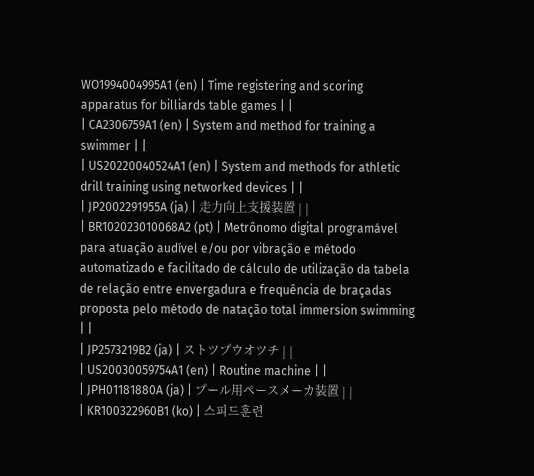WO1994004995A1 (en) | Time registering and scoring apparatus for billiards table games | |
| CA2306759A1 (en) | System and method for training a swimmer | |
| US20220040524A1 (en) | System and methods for athletic drill training using networked devices | |
| JP2002291955A (ja) | 走力向上支援装置 | |
| BR102023010068A2 (pt) | Metrônomo digital programável para atuação audível e/ou por vibração e método automatizado e facilitado de cálculo de utilização da tabela de relação entre envergadura e frequência de braçadas proposta pelo método de natação total immersion swimming | |
| JP2573219B2 (ja) | ストツプウオツチ | |
| US20030059754A1 (en) | Routine machine | |
| JPH01181880A (ja) | プール用ペースメーカ装置 | |
| KR100322960B1 (ko) | 스피드훈련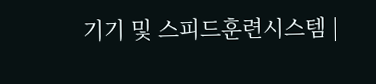기기 및 스피드훈련시스템 |